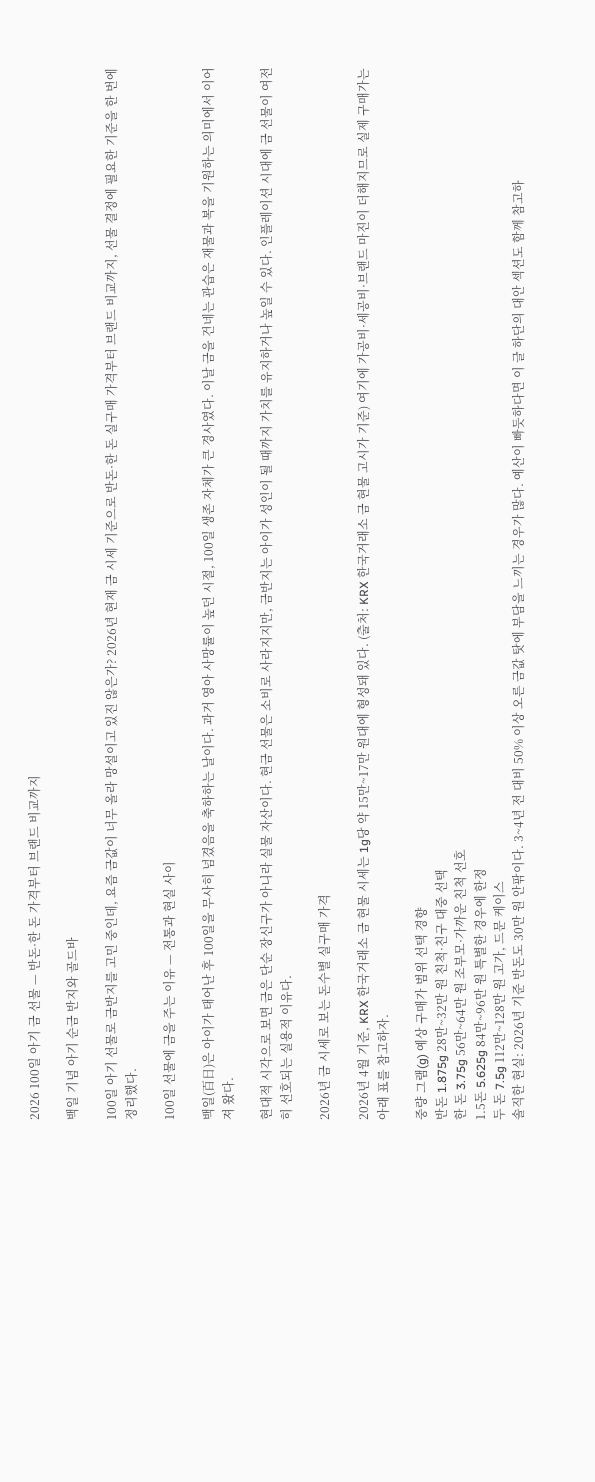2026 100일 아기 금 선물 — 반돈·한 돈 가격부터 브랜드 비교까지

백일 기념 아기 순금 반지와 골드바

100일 아기 선물로 금반지를 고민 중인데, 요즘 금값이 너무 올라 망설이고 있진 않은가? 2026년 현재 금 시세 기준으로 반돈·한 돈 실구매 가격부터 브랜드 비교까지, 선물 결정에 필요한 기준을 한 번에 정리했다.

100일 선물에 금을 주는 이유 — 전통과 현실 사이

백일(百日)은 아이가 태어난 후 100일을 무사히 넘겼음을 축하하는 날이다. 과거 영아 사망률이 높던 시절, 100일 생존 자체가 큰 경사였다. 이날 금을 건네는 관습은 재물과 복을 기원하는 의미에서 이어져 왔다.

현대적 시각으로 보면 금은 단순 장신구가 아니라 실물 자산이다. 현금 선물은 소비로 사라지지만, 금반지는 아이가 성인이 될 때까지 가치를 유지하거나 높일 수 있다. 인플레이션 시대에 금 선물이 여전히 선호되는 실용적 이유다.

2026년 금 시세로 보는 돈수별 실구매 가격

2026년 4월 기준, KRX 한국거래소 금 현물 시세는 1g당 약 15만~17만 원대에 형성돼 있다. (출처: KRX 한국거래소 금 현물 고시가 기준) 여기에 가공비·세공비·브랜드 마진이 더해지므로 실제 구매가는 아래 표를 참고하자.

중량 그램(g) 예상 구매가 범위 선택 경향
반돈 1.875g 28만~32만 원 친척·친구 대중 선택
한 돈 3.75g 56만~64만 원 조부모·가까운 친척 선호
1.5돈 5.625g 84만~96만 원 특별한 경우에 한정
두 돈 7.5g 112만~128만 원 고가, 드문 케이스
솔직한 현실: 2026년 기준 반돈도 30만 원 안팎이다. 3~4년 전 대비 50% 이상 오른 금값 탓에 부담을 느끼는 경우가 많다. 예산이 빠듯하다면 이 글 하단의 대안 섹션도 함께 참고하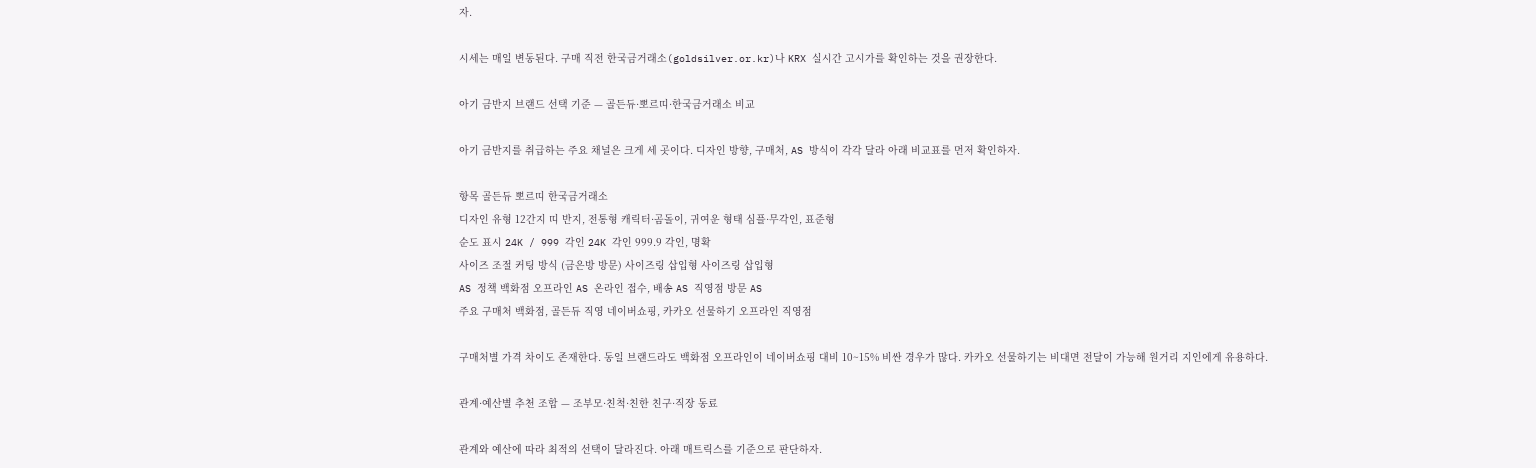자.

시세는 매일 변동된다. 구매 직전 한국금거래소(goldsilver.or.kr)나 KRX 실시간 고시가를 확인하는 것을 권장한다.

아기 금반지 브랜드 선택 기준 — 골든듀·뽀르띠·한국금거래소 비교

아기 금반지를 취급하는 주요 채널은 크게 세 곳이다. 디자인 방향, 구매처, AS 방식이 각각 달라 아래 비교표를 먼저 확인하자.

항목 골든듀 뽀르띠 한국금거래소
디자인 유형 12간지 띠 반지, 전통형 캐릭터·곰돌이, 귀여운 형태 심플·무각인, 표준형
순도 표시 24K / 999 각인 24K 각인 999.9 각인, 명확
사이즈 조절 커팅 방식 (금은방 방문) 사이즈링 삽입형 사이즈링 삽입형
AS 정책 백화점 오프라인 AS 온라인 접수, 배송 AS 직영점 방문 AS
주요 구매처 백화점, 골든듀 직영 네이버쇼핑, 카카오 선물하기 오프라인 직영점

구매처별 가격 차이도 존재한다. 동일 브랜드라도 백화점 오프라인이 네이버쇼핑 대비 10~15% 비싼 경우가 많다. 카카오 선물하기는 비대면 전달이 가능해 원거리 지인에게 유용하다.

관계·예산별 추천 조합 — 조부모·친척·친한 친구·직장 동료

관계와 예산에 따라 최적의 선택이 달라진다. 아래 매트릭스를 기준으로 판단하자.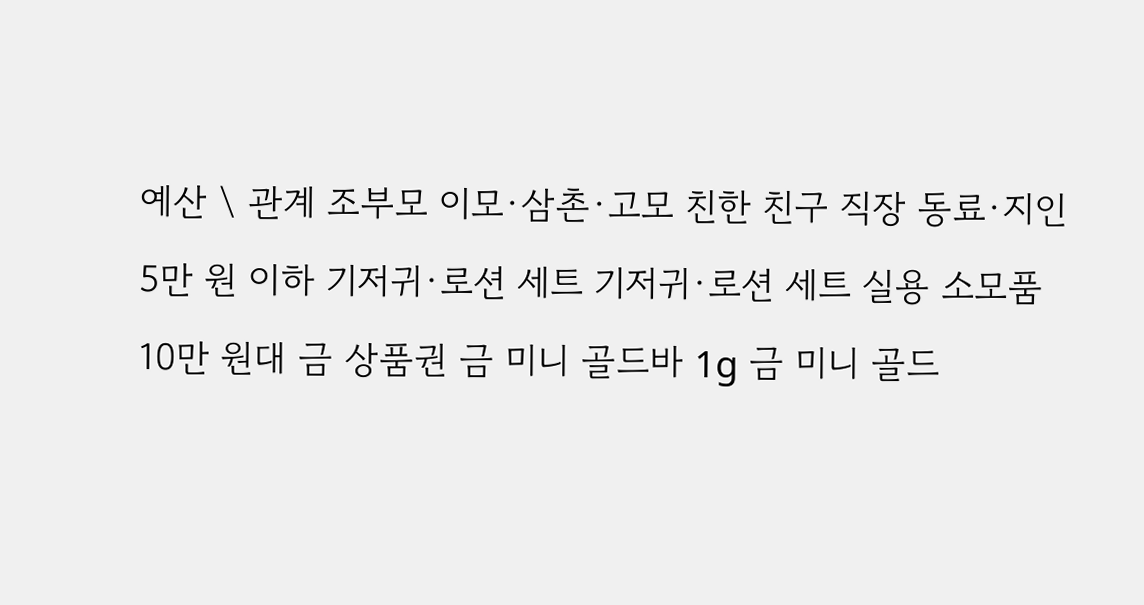예산 \ 관계 조부모 이모·삼촌·고모 친한 친구 직장 동료·지인
5만 원 이하 기저귀·로션 세트 기저귀·로션 세트 실용 소모품
10만 원대 금 상품권 금 미니 골드바 1g 금 미니 골드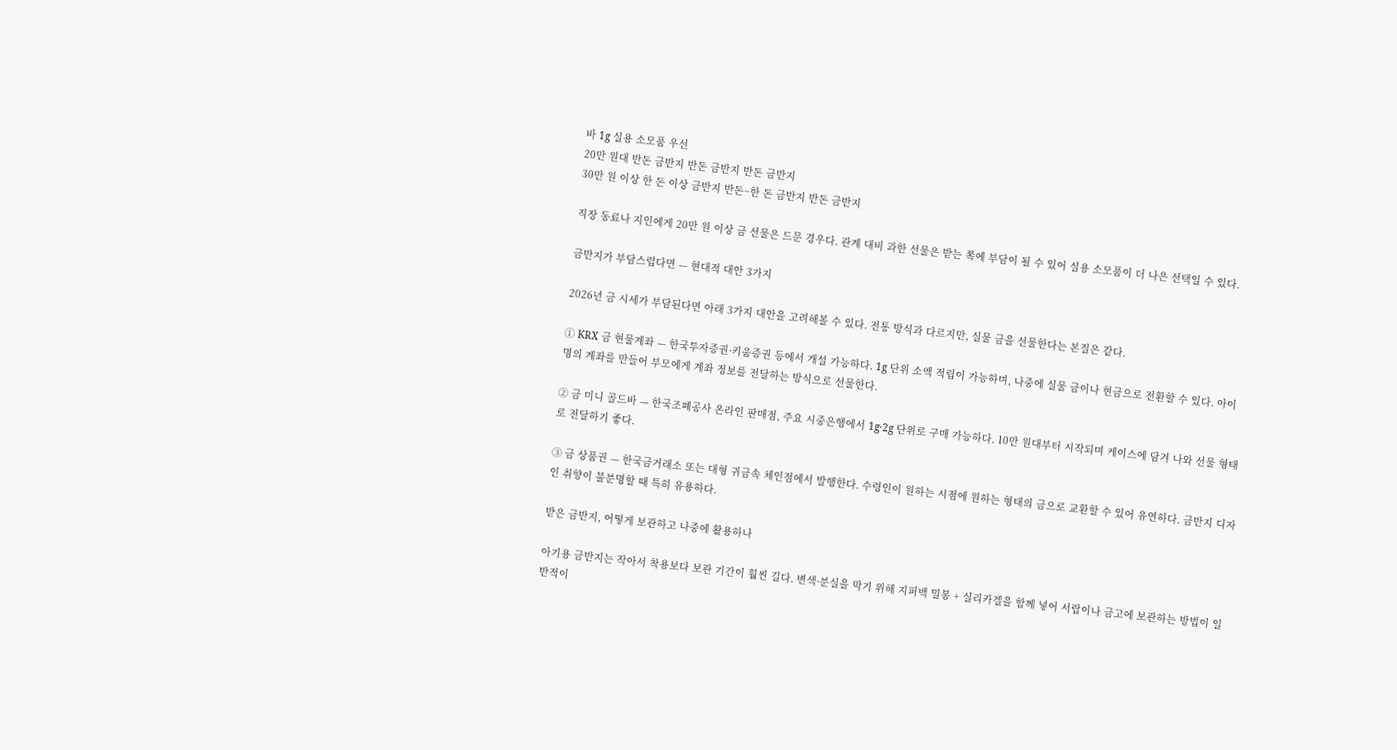바 1g 실용 소모품 우선
20만 원대 반돈 금반지 반돈 금반지 반돈 금반지
30만 원 이상 한 돈 이상 금반지 반돈~한 돈 금반지 반돈 금반지

직장 동료나 지인에게 20만 원 이상 금 선물은 드문 경우다. 관계 대비 과한 선물은 받는 쪽에 부담이 될 수 있어 실용 소모품이 더 나은 선택일 수 있다.

금반지가 부담스럽다면 — 현대적 대안 3가지

2026년 금 시세가 부담된다면 아래 3가지 대안을 고려해볼 수 있다. 전통 방식과 다르지만, 실물 금을 선물한다는 본질은 같다.

① KRX 금 현물계좌 — 한국투자증권·키움증권 등에서 개설 가능하다. 1g 단위 소액 적립이 가능하며, 나중에 실물 금이나 현금으로 전환할 수 있다. 아이 명의 계좌를 만들어 부모에게 계좌 정보를 전달하는 방식으로 선물한다.

② 금 미니 골드바 — 한국조폐공사 온라인 판매점, 주요 시중은행에서 1g·2g 단위로 구매 가능하다. 10만 원대부터 시작되며 케이스에 담겨 나와 선물 형태로 전달하기 좋다.

③ 금 상품권 — 한국금거래소 또는 대형 귀금속 체인점에서 발행한다. 수령인이 원하는 시점에 원하는 형태의 금으로 교환할 수 있어 유연하다. 금반지 디자인 취향이 불분명할 때 특히 유용하다.

받은 금반지, 어떻게 보관하고 나중에 활용하나

아기용 금반지는 작아서 착용보다 보관 기간이 훨씬 길다. 변색·분실을 막기 위해 지퍼백 밀봉 + 실리카겔을 함께 넣어 서랍이나 금고에 보관하는 방법이 일반적이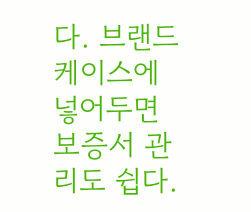다. 브랜드 케이스에 넣어두면 보증서 관리도 쉽다.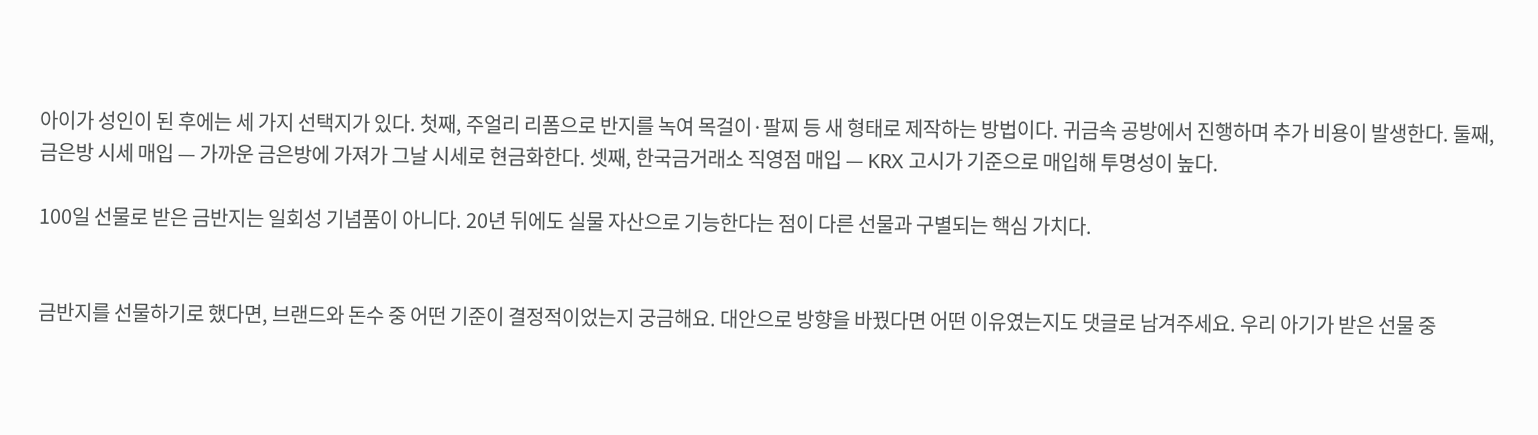아이가 성인이 된 후에는 세 가지 선택지가 있다. 첫째, 주얼리 리폼으로 반지를 녹여 목걸이·팔찌 등 새 형태로 제작하는 방법이다. 귀금속 공방에서 진행하며 추가 비용이 발생한다. 둘째, 금은방 시세 매입 — 가까운 금은방에 가져가 그날 시세로 현금화한다. 셋째, 한국금거래소 직영점 매입 — KRX 고시가 기준으로 매입해 투명성이 높다.

100일 선물로 받은 금반지는 일회성 기념품이 아니다. 20년 뒤에도 실물 자산으로 기능한다는 점이 다른 선물과 구별되는 핵심 가치다.


금반지를 선물하기로 했다면, 브랜드와 돈수 중 어떤 기준이 결정적이었는지 궁금해요. 대안으로 방향을 바꿨다면 어떤 이유였는지도 댓글로 남겨주세요. 우리 아기가 받은 선물 중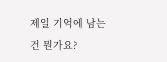제일 기억에 남는 건 뭔가요?